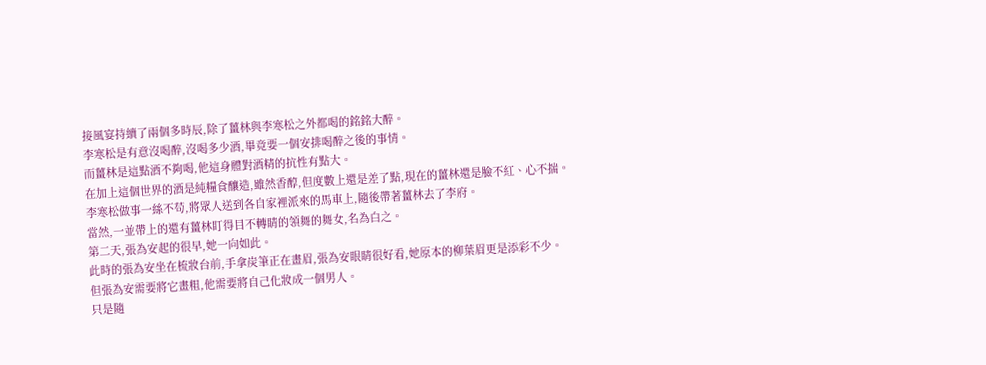接風宴持續了兩個多時辰,除了薑林與李寒松之外都喝的銘銘大醉。
李寒松是有意沒喝醉,沒喝多少酒,畢竟要一個安排喝醉之後的事情。
而薑林是這點酒不夠喝,他這身體對酒精的抗性有點大。
在加上這個世界的酒是純糧食釀造,雖然香醇,但度數上還是差了點,現在的薑林還是臉不紅、心不揣。
李寒松做事一絲不苟,將眾人送到各自家裡派來的馬車上,隨後帶著薑林去了李府。
當然,一並帶上的還有薑林盯得目不轉睛的領舞的舞女,名為白之。
第二天,張為安起的很早,她一向如此。
此時的張為安坐在梳妝台前,手拿炭筆正在畫眉,張為安眼睛很好看,她原本的柳葉眉更是添彩不少。
但張為安需要將它畫粗,他需要將自己化妝成一個男人。
只是隨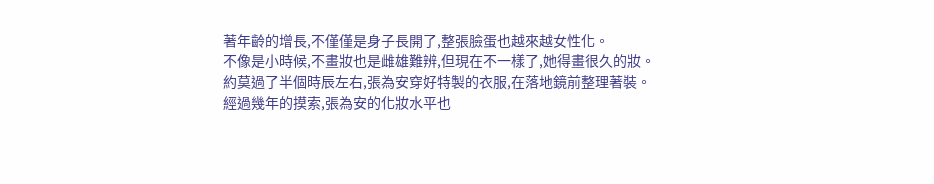著年齡的增長,不僅僅是身子長開了,整張臉蛋也越來越女性化。
不像是小時候,不畫妝也是雌雄難辨,但現在不一樣了,她得畫很久的妝。
約莫過了半個時辰左右,張為安穿好特製的衣服,在落地鏡前整理著裝。
經過幾年的摸索,張為安的化妝水平也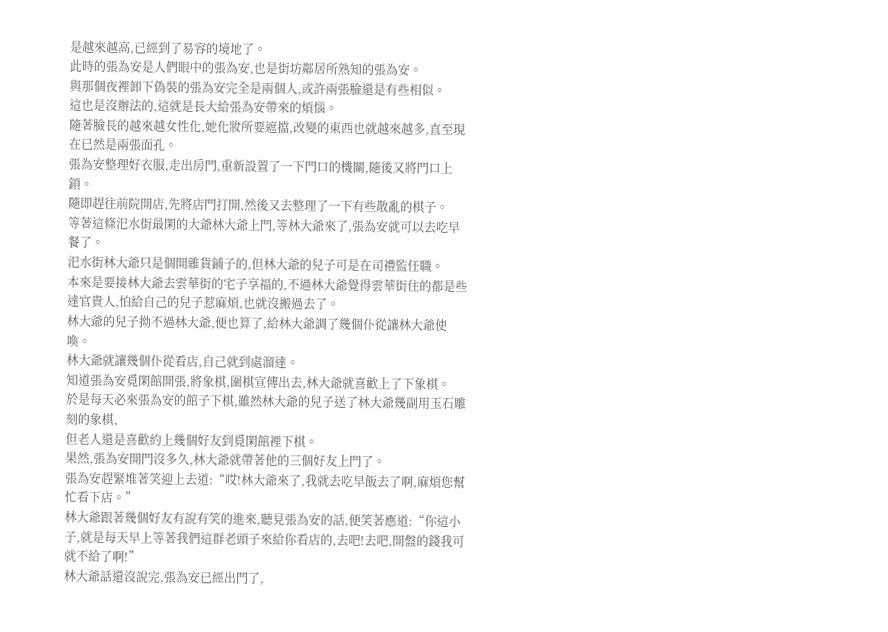是越來越高,已經到了易容的境地了。
此時的張為安是人們眼中的張為安,也是街坊鄰居所熟知的張為安。
與那個夜裡卸下偽裝的張為安完全是兩個人,或許兩張臉還是有些相似。
這也是沒辦法的,這就是長大給張為安帶來的煩惱。
隨著臉長的越來越女性化,她化妝所要遮擋,改變的東西也就越來越多,直至現在已然是兩張面孔。
張為安整理好衣服,走出房門,重新設置了一下門口的機關,隨後又將門口上鎖。
隨即趕往前院開店,先將店門打開,然後又去整理了一下有些散亂的棋子。
等著這條汜水街最閑的大爺林大爺上門,等林大爺來了,張為安就可以去吃早餐了。
汜水街林大爺只是個開雜貨鋪子的,但林大爺的兒子可是在司禮監任職。
本來是要接林大爺去雲華街的宅子享福的,不過林大爺覺得雲華街住的都是些達官貴人,怕給自己的兒子惹麻煩,也就沒搬過去了。
林大爺的兒子拗不過林大爺,便也算了,給林大爺調了幾個仆從讓林大爺使喚。
林大爺就讓幾個仆從看店,自己就到處溜達。
知道張為安覓閑館開張,將象棋,圍棋宣傳出去,林大爺就喜歡上了下象棋。
於是每天必來張為安的館子下棋,雖然林大爺的兒子送了林大爺幾副用玉石雕刻的象棋,
但老人還是喜歡約上幾個好友到覓閑館裡下棋。
果然,張為安開門沒多久,林大爺就帶著他的三個好友上門了。
張為安趕緊堆著笑迎上去道:“哎!林大爺來了,我就去吃早飯去了啊,麻煩您幫忙看下店。”
林大爺跟著幾個好友有說有笑的進來,聽見張為安的話,便笑著應道:“你這小子,就是每天早上等著我們這群老頭子來給你看店的,去吧!去吧,開盤的錢我可就不給了啊!”
林大爺話還沒說完,張為安已經出門了,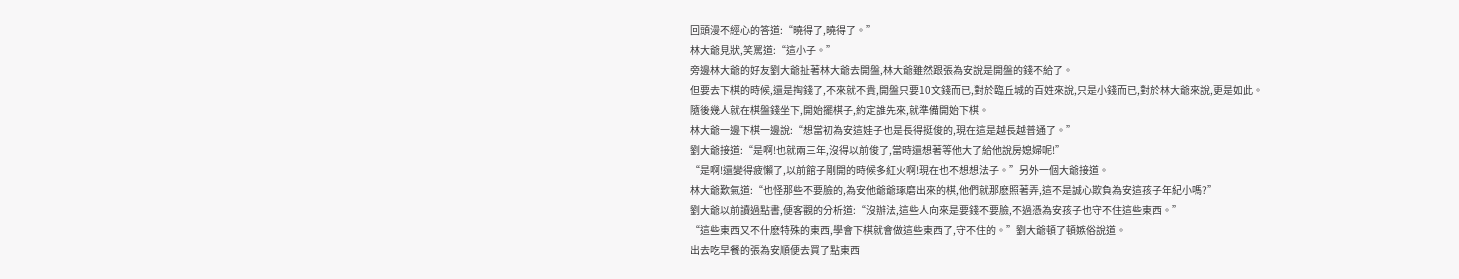回頭漫不經心的答道:“曉得了,曉得了。”
林大爺見狀,笑罵道:“這小子。”
旁邊林大爺的好友劉大爺扯著林大爺去開盤,林大爺雖然跟張為安說是開盤的錢不給了。
但要去下棋的時候,還是掏錢了,不來就不貴,開盤只要10文錢而已,對於臨丘城的百姓來說,只是小錢而已,對於林大爺來說,更是如此。
隨後幾人就在棋盤錢坐下,開始擺棋子,約定誰先來,就準備開始下棋。
林大爺一邊下棋一邊說:“想當初為安這娃子也是長得挺俊的,現在這是越長越普通了。”
劉大爺接道:“是啊!也就兩三年,沒得以前俊了,當時還想著等他大了給他說房媳婦呢!”
“是啊!還變得疲懶了,以前館子剛開的時候多紅火啊!現在也不想想法子。”另外一個大爺接道。
林大爺歎氣道:“也怪那些不要臉的,為安他爺爺琢磨出來的棋,他們就那麽照著弄,這不是誠心欺負為安這孩子年紀小嗎?”
劉大爺以前讀過點書,便客觀的分析道:“沒辦法,這些人向來是要錢不要臉,不過憑為安孩子也守不住這些東西。”
“這些東西又不什麽特殊的東西,學會下棋就會做這些東西了,守不住的。”劉大爺頓了頓嫉俗說道。
出去吃早餐的張為安順便去買了點東西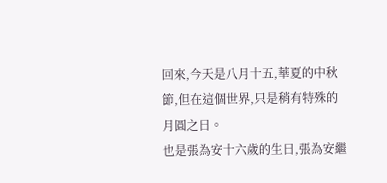回來,今天是八月十五,華夏的中秋節,但在這個世界,只是稍有特殊的月圓之日。
也是張為安十六歲的生日,張為安繼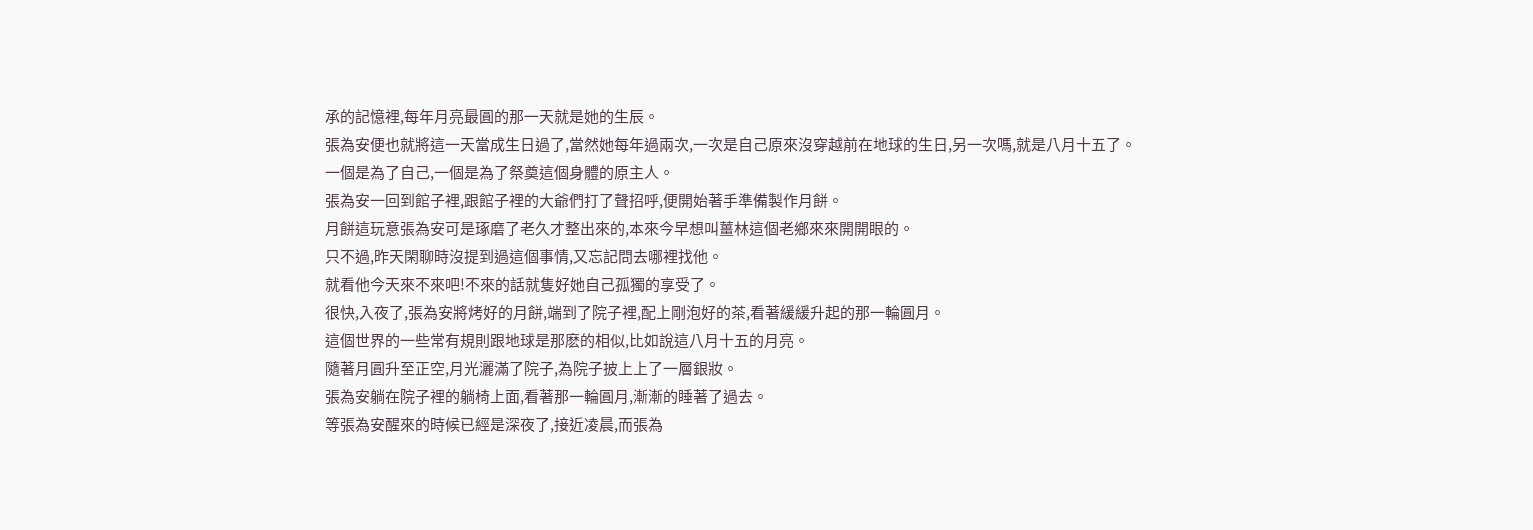承的記憶裡,每年月亮最圓的那一天就是她的生辰。
張為安便也就將這一天當成生日過了,當然她每年過兩次,一次是自己原來沒穿越前在地球的生日,另一次嗎,就是八月十五了。
一個是為了自己,一個是為了祭奠這個身體的原主人。
張為安一回到館子裡,跟館子裡的大爺們打了聲招呼,便開始著手準備製作月餅。
月餅這玩意張為安可是琢磨了老久才整出來的,本來今早想叫薑林這個老鄉來來開開眼的。
只不過,昨天閑聊時沒提到過這個事情,又忘記問去哪裡找他。
就看他今天來不來吧!不來的話就隻好她自己孤獨的享受了。
很快,入夜了,張為安將烤好的月餅,端到了院子裡,配上剛泡好的茶,看著緩緩升起的那一輪圓月。
這個世界的一些常有規則跟地球是那麽的相似,比如說這八月十五的月亮。
隨著月圓升至正空,月光灑滿了院子,為院子披上上了一層銀妝。
張為安躺在院子裡的躺椅上面,看著那一輪圓月,漸漸的睡著了過去。
等張為安醒來的時候已經是深夜了,接近凌晨,而張為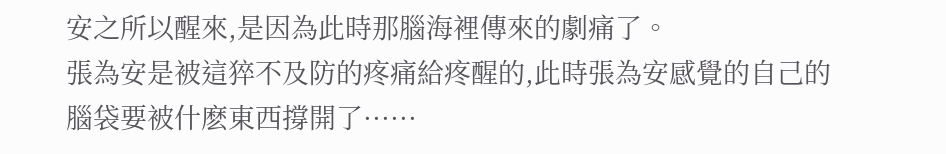安之所以醒來,是因為此時那腦海裡傳來的劇痛了。
張為安是被這猝不及防的疼痛給疼醒的,此時張為安感覺的自己的腦袋要被什麽東西撐開了······